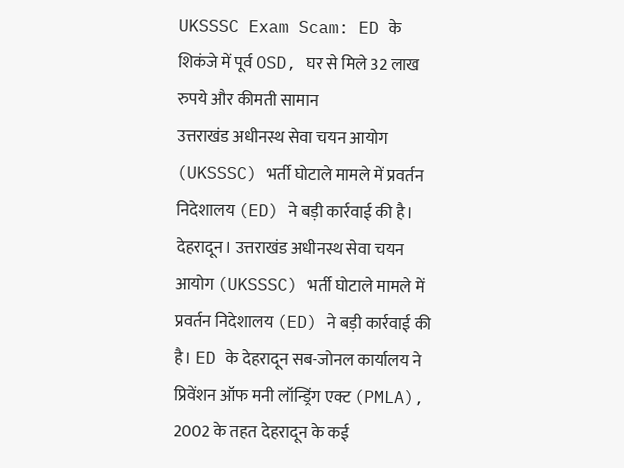UKSSSC Exam Scam: ED के शिकंजे में पूर्व OSD, घर से मिले 32 लाख रुपये और कीमती सामान
उत्तराखंड अधीनस्थ सेवा चयन आयोग (UKSSSC) भर्ती घोटाले मामले में प्रवर्तन निदेशालय (ED) ने बड़ी कार्रवाई की है।
देहरादून। उत्तराखंड अधीनस्थ सेवा चयन आयोग (UKSSSC) भर्ती घोटाले मामले में प्रवर्तन निदेशालय (ED) ने बड़ी कार्रवाई की है। ED के देहरादून सब-जोनल कार्यालय ने प्रिवेंशन ऑफ मनी लॉन्ड्रिंग एक्ट (PMLA), 2002 के तहत देहरादून के कई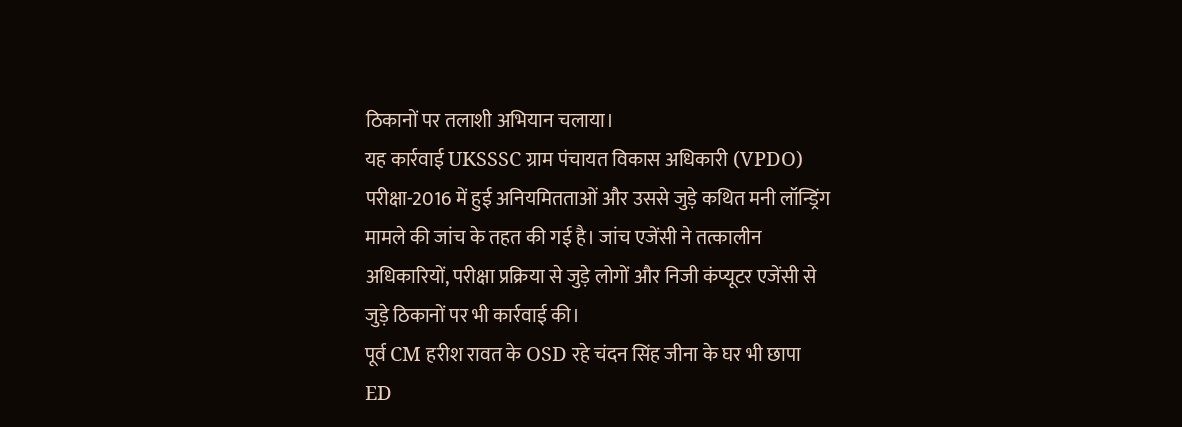ठिकानों पर तलाशी अभियान चलाया।
यह कार्रवाई UKSSSC ग्राम पंचायत विकास अधिकारी (VPDO) परीक्षा-2016 में हुई अनियमितताओं और उससे जुड़े कथित मनी लॉन्ड्रिंग मामले की जांच के तहत की गई है। जांच एजेंसी ने तत्कालीन अधिकारियों, परीक्षा प्रक्रिया से जुड़े लोगों और निजी कंप्यूटर एजेंसी से जुड़े ठिकानों पर भी कार्रवाई की।
पूर्व CM हरीश रावत के OSD रहे चंदन सिंह जीना के घर भी छापा
ED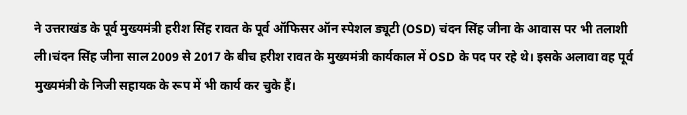ने उत्तराखंड के पूर्व मुख्यमंत्री हरीश सिंह रावत के पूर्व ऑफिसर ऑन स्पेशल ड्यूटी (OSD) चंदन सिंह जीना के आवास पर भी तलाशी ली।चंदन सिंह जीना साल 2009 से 2017 के बीच हरीश रावत के मुख्यमंत्री कार्यकाल में OSD के पद पर रहे थे। इसके अलावा वह पूर्व मुख्यमंत्री के निजी सहायक के रूप में भी कार्य कर चुके हैं।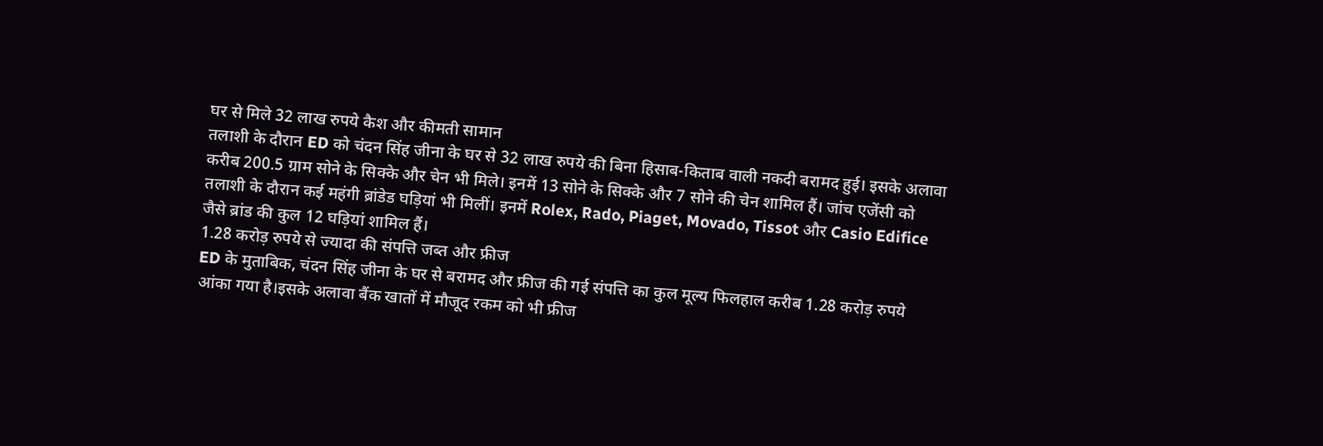घर से मिले 32 लाख रुपये कैश और कीमती सामान
तलाशी के दौरान ED को चंदन सिंह जीना के घर से 32 लाख रुपये की बिना हिसाब-किताब वाली नकदी बरामद हुई। इसके अलावा करीब 200.5 ग्राम सोने के सिक्के और चेन भी मिले। इनमें 13 सोने के सिक्के और 7 सोने की चेन शामिल हैं। जांच एजेंसी को तलाशी के दौरान कई महंगी ब्रांडेड घड़ियां भी मिलीं। इनमें Rolex, Rado, Piaget, Movado, Tissot और Casio Edifice जैसे ब्रांड की कुल 12 घड़ियां शामिल हैं।
1.28 करोड़ रुपये से ज्यादा की संपत्ति जब्त और फ्रीज
ED के मुताबिक, चंदन सिंह जीना के घर से बरामद और फ्रीज की गई संपत्ति का कुल मूल्य फिलहाल करीब 1.28 करोड़ रुपये आंका गया है।इसके अलावा बैंक खातों में मौजूद रकम को भी फ्रीज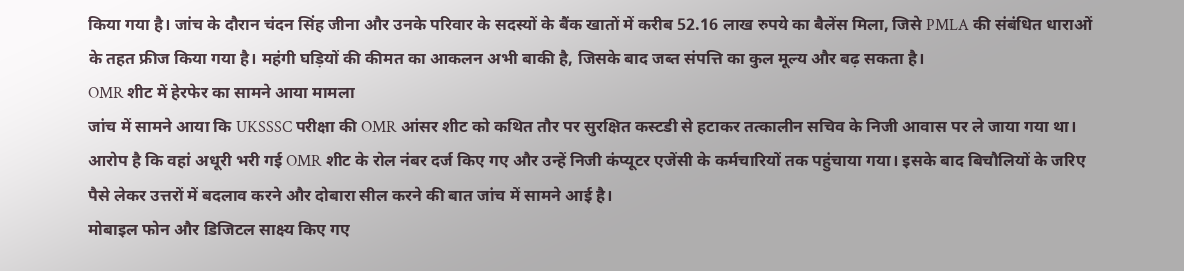किया गया है। जांच के दौरान चंदन सिंह जीना और उनके परिवार के सदस्यों के बैंक खातों में करीब 52.16 लाख रुपये का बैलेंस मिला, जिसे PMLA की संबंधित धाराओं के तहत फ्रीज किया गया है। महंगी घड़ियों की कीमत का आकलन अभी बाकी है, जिसके बाद जब्त संपत्ति का कुल मूल्य और बढ़ सकता है।
OMR शीट में हेरफेर का सामने आया मामला
जांच में सामने आया कि UKSSSC परीक्षा की OMR आंसर शीट को कथित तौर पर सुरक्षित कस्टडी से हटाकर तत्कालीन सचिव के निजी आवास पर ले जाया गया था। आरोप है कि वहां अधूरी भरी गई OMR शीट के रोल नंबर दर्ज किए गए और उन्हें निजी कंप्यूटर एजेंसी के कर्मचारियों तक पहुंचाया गया। इसके बाद बिचौलियों के जरिए पैसे लेकर उत्तरों में बदलाव करने और दोबारा सील करने की बात जांच में सामने आई है।
मोबाइल फोन और डिजिटल साक्ष्य किए गए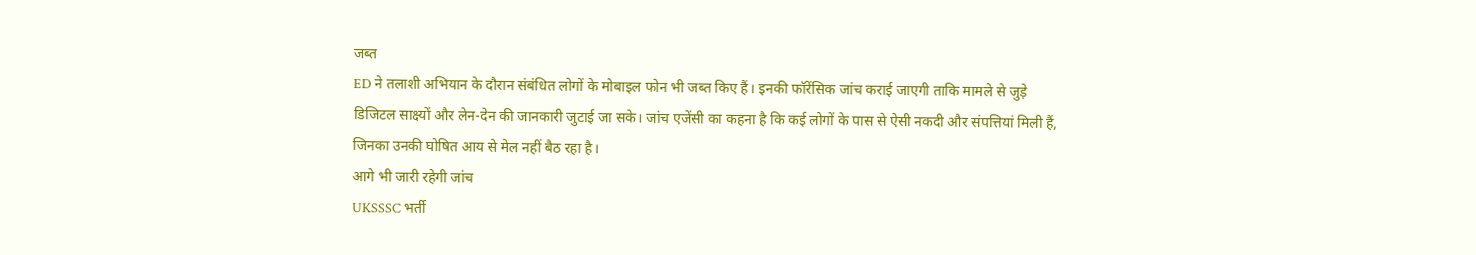जब्त
ED ने तलाशी अभियान के दौरान संबंधित लोगों के मोबाइल फोन भी जब्त किए हैं। इनकी फॉरेंसिक जांच कराई जाएगी ताकि मामले से जुड़े डिजिटल साक्ष्यों और लेन-देन की जानकारी जुटाई जा सके। जांच एजेंसी का कहना है कि कई लोगों के पास से ऐसी नकदी और संपत्तियां मिली हैं, जिनका उनकी घोषित आय से मेल नहीं बैठ रहा है।
आगे भी जारी रहेगी जांच
UKSSSC भर्ती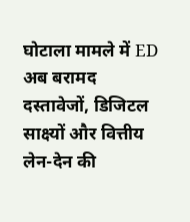घोटाला मामले में ED अब बरामद दस्तावेजों, डिजिटल साक्ष्यों और वित्तीय लेन-देन की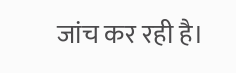जांच कर रही है।